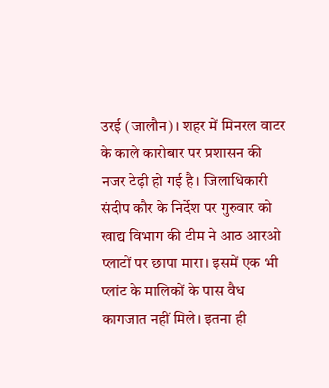उरई (जालौन)। शहर में मिनरल वाटर के काले कारोबार पर प्रशासन की नजर टेढ़ी हो गई है। जिलाधिकारी संदीप कौर के निर्देश पर गुरुवार को खाद्य विभाग की टीम ने आठ आरओ प्लाटों पर छापा मारा। इसमें एक भी प्लांट के मालिकों के पास वैध कागजात नहीं मिले। इतना ही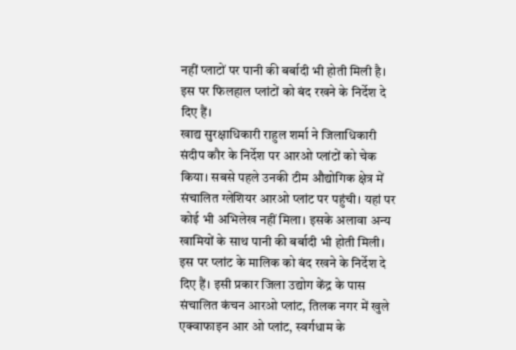नहीं प्लाटों पर पानी की बर्बादी भी होती मिली है। इस पर फिलहाल प्लांटों को बंद रखने के निर्देश दे दिए हैं।
खाद्य सुरक्षाधिकारी राहुल शर्मा ने जिलाधिकारी संदीप कौर के निर्देश पर आरओ प्लांटों को चेक किया। सबसे पहले उनकी टीम औद्योगिक क्षेत्र में संचालित ग्लेशियर आरओ प्लांट पर पहुंची। यहां पर कोई भी अभिलेख नहीं मिला। इसके अलावा अन्य खामियों के साथ पानी की बर्बादी भी होती मिली। इस पर प्लांट के मालिक को बंद रखने के निर्देश दे दिए हैं। इसी प्रकार जिला उद्योग केंद्र के पास संचालित कंचन आरओ प्लांट, तिलक नगर में खुले एक्वाफाइन आर ओ प्लांट, स्वर्गधाम के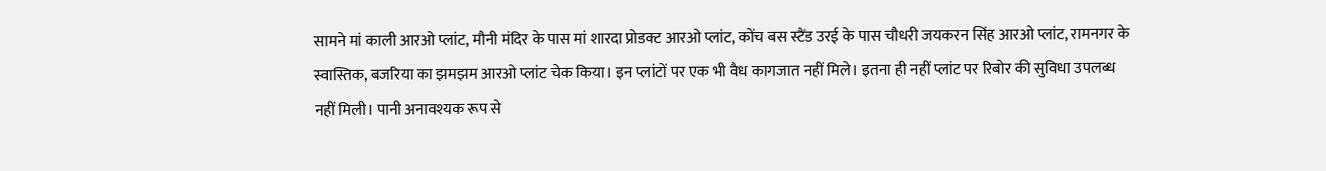सामने मां काली आरओ प्लांट, मौनी मंदिर के पास मां शारदा प्रोडक्ट आरओ प्लांट, कोंच बस स्टैंड उरई के पास चौधरी जयकरन सिंह आरओ प्लांट, रामनगर के स्वास्तिक, बजरिया का झमझम आरओ प्लांट चेक किया। इन प्लांटों पर एक भी वैध कागजात नहीं मिले। इतना ही नहीं प्लांट पर रिबोर की सुविधा उपलब्ध नहीं मिली। पानी अनावश्यक रूप से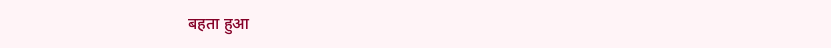बहता हुआ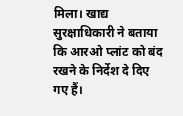मिला। खाद्य सुरक्षाधिकारी ने बताया कि आरओ प्लांट को बंद रखने के निर्देश दे दिए गए हैं।